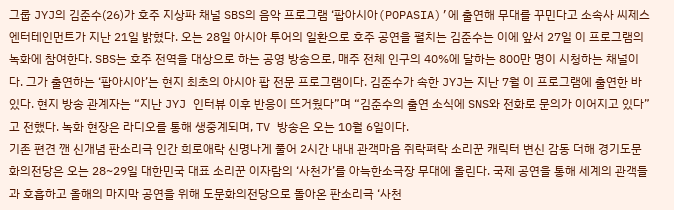그룹 JYJ의 김준수(26)가 호주 지상파 채널 SBS의 음악 프로그램 ‘팝아시아(POPASIA)’에 출연해 무대를 꾸민다고 소속사 씨제스엔터테인먼트가 지난 21일 밝혔다. 오는 28일 아시아 투어의 일환으로 호주 공연을 펼치는 김준수는 이에 앞서 27일 이 프로그램의 녹화에 참여한다. SBS는 호주 전역을 대상으로 하는 공영 방송으로, 매주 전체 인구의 40%에 달하는 800만 명이 시청하는 채널이다. 그가 출연하는 ‘팝아시아’는 현지 최초의 아시아 팝 전문 프로그램이다. 김준수가 속한 JYJ는 지난 7월 이 프로그램에 출연한 바 있다. 현지 방송 관계자는 “지난 JYJ 인터뷰 이후 반응이 뜨거웠다”며 “김준수의 출연 소식에 SNS와 전화로 문의가 이어지고 있다”고 전했다. 녹화 현장은 라디오를 통해 생중계되며, TV 방송은 오는 10월 6일이다.
기존 편견 깬 신개념 판소리극 인간 희로애락 신명나게 풀어 2시간 내내 관객마음 쥐락펴락 소리꾼 캐릭터 변신 감동 더해 경기도문화의전당은 오는 28~29일 대한민국 대표 소리꾼 이자람의 ‘사천가’를 아늑한소극장 무대에 올린다. 국제 공연을 통해 세계의 관객들과 호흡하고 올해의 마지막 공연을 위해 도문화의전당으로 돌아온 판소리극 ‘사천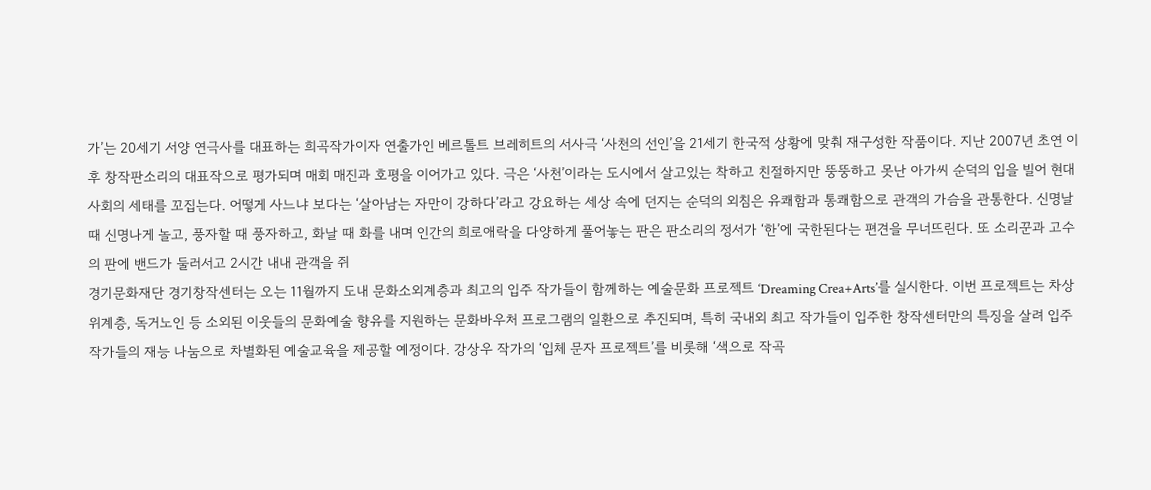가’는 20세기 서양 연극사를 대표하는 희곡작가이자 연출가인 베르톨트 브레히트의 서사극 ‘사천의 선인’을 21세기 한국적 상황에 맞춰 재구성한 작품이다. 지난 2007년 초연 이후 창작판소리의 대표작으로 평가되며 매회 매진과 호평을 이어가고 있다. 극은 ‘사천’이라는 도시에서 살고있는 착하고 친절하지만 뚱뚱하고 못난 아가씨 순덕의 입을 빌어 현대 사회의 세태를 꼬집는다. 어떻게 사느냐 보다는 ‘살아남는 자만이 강하다’라고 강요하는 세상 속에 던지는 순덕의 외침은 유쾌함과 통쾌함으로 관객의 가슴을 관통한다. 신명날 때 신명나게 놀고, 풍자할 때 풍자하고, 화날 때 화를 내며 인간의 희로애락을 다양하게 풀어놓는 판은 판소리의 정서가 ‘한’에 국한된다는 편견을 무너뜨린다. 또 소리꾼과 고수의 판에 밴드가 둘러서고 2시간 내내 관객을 쥐
경기문화재단 경기창작센터는 오는 11월까지 도내 문화소외계층과 최고의 입주 작가들이 함께하는 예술문화 프로젝트 ‘Dreaming Crea+Arts’를 실시한다. 이번 프로젝트는 차상위계층, 독거노인 등 소외된 이웃들의 문화예술 향유를 지원하는 문화바우처 프로그램의 일환으로 추진되며, 특히 국내외 최고 작가들이 입주한 창작센터만의 특징을 살려 입주 작가들의 재능 나눔으로 차별화된 예술교육을 제공할 예정이다. 강상우 작가의 ‘입체 문자 프로젝트’를 비롯해 ‘색으로 작곡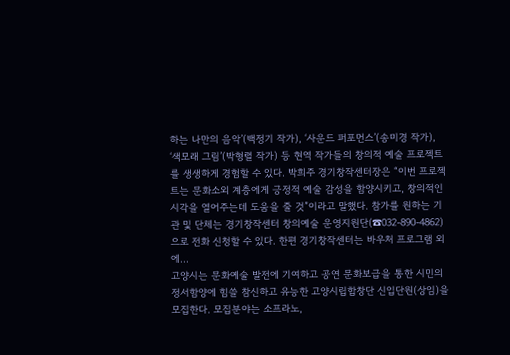하는 나만의 음악’(백정기 작가), ‘사운드 퍼포먼스’(송미경 작가), ‘색모래 그림’(박형렬 작가) 등 현역 작가들의 창의적 예술 프로젝트를 생생하게 경험할 수 있다. 박희주 경기창작센터장은 “이번 프로젝트는 문화소외 계층에게 긍정적 예술 감성을 함양시키고, 창의적인 시각을 열어주는데 도움을 줄 것”이라고 말했다. 참가를 원하는 기관 및 단체는 경기창작센터 창의예술 운영지원단(☎032-890-4862)으로 전화 신청할 수 있다. 한편 경기창작센터는 바우처 프로그램 외에…
고양시는 문화예술 발전에 기여하고 공연 문화보급을 통한 시민의 정서함양에 힘쓸 참신하고 유능한 고양시립합창단 신입단원(상임)을 모집한다. 모집분야는 소프라노,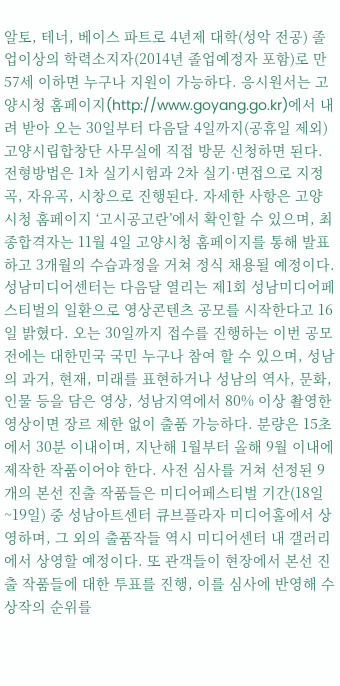알토, 테너, 베이스 파트로 4년제 대학(성악 전공) 졸업이상의 학력소지자(2014년 졸업예정자 포함)로 만 57세 이하면 누구나 지원이 가능하다. 응시원서는 고양시청 홈페이지(http://www.goyang.go.kr)에서 내려 받아 오는 30일부터 다음달 4일까지(공휴일 제외) 고양시립합창단 사무실에 직접 방문 신청하면 된다. 전형방법은 1차 실기시험과 2차 실기·면접으로 지정곡, 자유곡, 시창으로 진행된다. 자세한 사항은 고양시청 홈페이지 ‘고시공고란’에서 확인할 수 있으며, 최종합격자는 11월 4일 고양시청 홈페이지를 통해 발표하고 3개월의 수습과정을 거쳐 정식 채용될 예정이다.
성남미디어센터는 다음달 열리는 제1회 성남미디어페스티벌의 일환으로 영상콘텐츠 공모를 시작한다고 16일 밝혔다. 오는 30일까지 접수를 진행하는 이번 공모전에는 대한민국 국민 누구나 참여 할 수 있으며, 성남의 과거, 현재, 미래를 표현하거나 성남의 역사, 문화, 인물 등을 담은 영상, 성남지역에서 80% 이상 촬영한 영상이면 장르 제한 없이 출품 가능하다. 분량은 15초에서 30분 이내이며, 지난해 1월부터 올해 9월 이내에 제작한 작품이어야 한다. 사전 심사를 거쳐 선정된 9개의 본선 진출 작품들은 미디어페스티벌 기간(18일~19일) 중 성남아트센터 큐브플라자 미디어홀에서 상영하며, 그 외의 출품작들 역시 미디어센터 내 갤러리에서 상영할 예정이다. 또 관객들이 현장에서 본선 진출 작품들에 대한 투표를 진행, 이를 심사에 반영해 수상작의 순위를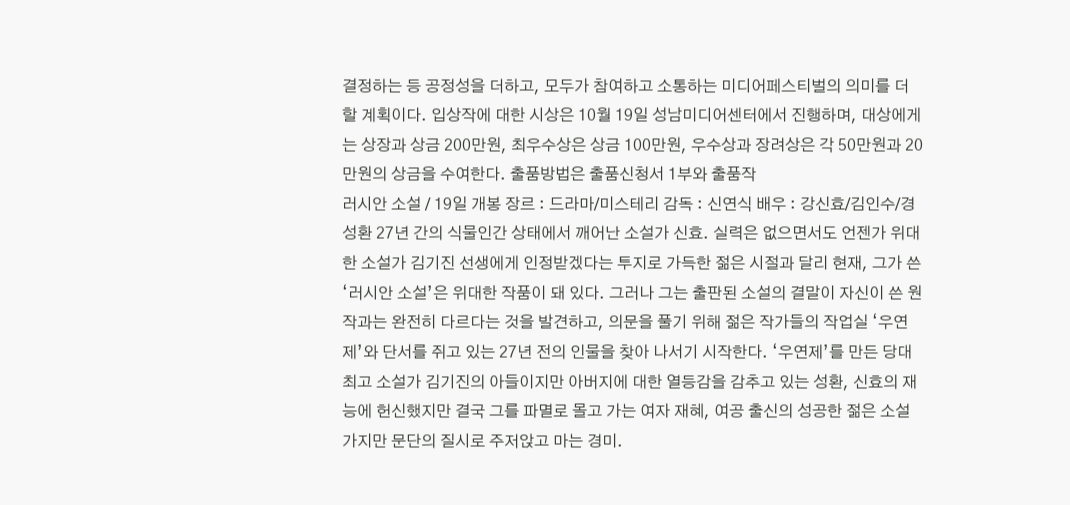결정하는 등 공정성을 더하고, 모두가 참여하고 소통하는 미디어페스티벌의 의미를 더할 계획이다. 입상작에 대한 시상은 10월 19일 성남미디어센터에서 진행하며, 대상에게는 상장과 상금 200만원, 최우수상은 상금 100만원, 우수상과 장려상은 각 50만원과 20만원의 상금을 수여한다. 출품방법은 출품신청서 1부와 출품작
러시안 소설 / 19일 개봉 장르 : 드라마/미스테리 감독 : 신연식 배우 : 강신효/김인수/경성환 27년 간의 식물인간 상태에서 깨어난 소설가 신효. 실력은 없으면서도 언젠가 위대한 소설가 김기진 선생에게 인정받겠다는 투지로 가득한 젊은 시절과 달리 현재, 그가 쓴 ‘러시안 소설’은 위대한 작품이 돼 있다. 그러나 그는 출판된 소설의 결말이 자신이 쓴 원작과는 완전히 다르다는 것을 발견하고, 의문을 풀기 위해 젊은 작가들의 작업실 ‘우연제’와 단서를 쥐고 있는 27년 전의 인물을 찾아 나서기 시작한다. ‘우연제’를 만든 당대 최고 소설가 김기진의 아들이지만 아버지에 대한 열등감을 감추고 있는 성환, 신효의 재능에 헌신했지만 결국 그를 파멸로 몰고 가는 여자 재혜, 여공 출신의 성공한 젊은 소설가지만 문단의 질시로 주저앉고 마는 경미.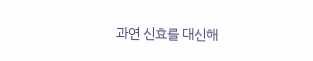과연 신효를 대신해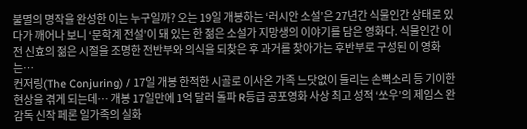불멸의 명작을 완성한 이는 누구일까? 오는 19일 개봉하는 ‘러시안 소설’은 27년간 식물인간 상태로 있다가 깨어나 보니 ‘문학계 전설’이 돼 있는 한 젊은 소설가 지망생의 이야기를 담은 영화다. 식물인간 이전 신효의 젊은 시절을 조명한 전반부와 의식을 되찾은 후 과거를 찾아가는 후반부로 구성된 이 영화는…
컨저링(The Conjuring) / 17일 개봉 한적한 시골로 이사온 가족 느닷없이 들리는 손뼉소리 등 기이한 현상을 겪게 되는데… 개봉 17일만에 1억 달러 돌파 R등급 공포영화 사상 최고 성적 ‘쏘우’의 제임스 완 감독 신작 페론 일가족의 실화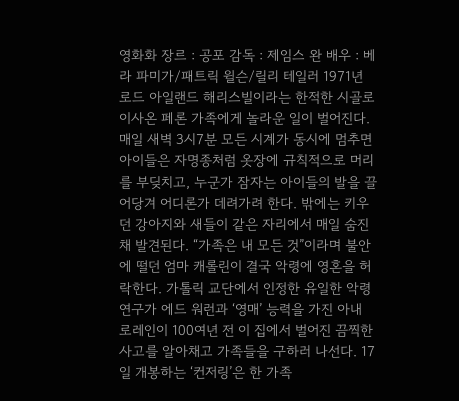영화화 장르 : 공포 감독 : 제임스 완 배우 : 베라 파미가/패트릭 윌슨/릴리 테일러 1971년 로드 아일랜드 해리스빌이라는 한적한 시골로 이사온 페론 가족에게 놀라운 일이 벌어진다. 매일 새벽 3시7분 모든 시계가 동시에 멈추면 아이들은 자명종처럼 옷장에 규칙적으로 머리를 부딪치고, 누군가 잠자는 아이들의 발을 끌어당겨 어디론가 데려가려 한다. 밖에는 키우던 강아지와 새들이 같은 자리에서 매일 숨진 채 발견된다. “가족은 내 모든 것”이라며 불안에 떨던 엄마 캐롤린이 결국 악령에 영혼을 허락한다. 가톨릭 교단에서 인정한 유일한 악령연구가 에드 워런과 ‘영매’ 능력을 가진 아내 로레인이 100여년 전 이 집에서 벌어진 끔찍한 사고를 알아채고 가족들을 구하러 나선다. 17일 개봉하는 ‘컨저링’은 한 가족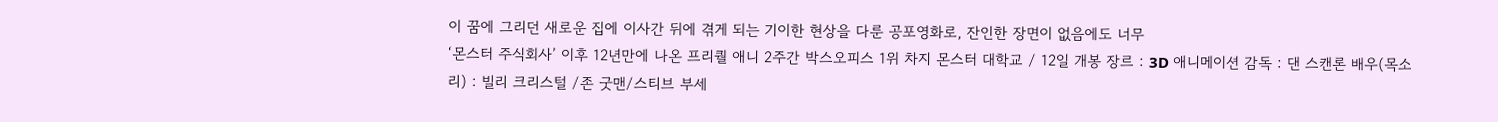이 꿈에 그리던 새로운 집에 이사간 뒤에 겪게 되는 기이한 현상을 다룬 공포영화로, 잔인한 장면이 없음에도 너무
‘몬스터 주식회사’ 이후 12년만에 나온 프리퀄 애니 2주간 박스오피스 1위 차지 몬스터 대학교 / 12일 개봉 장르 : 3D 애니메이션 감독 : 댄 스캔론 배우(목소리) : 빌리 크리스털 /존 굿맨/스티브 부세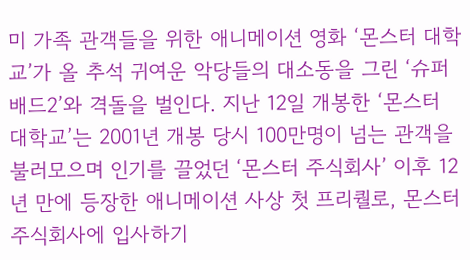미 가족 관객들을 위한 애니메이션 영화 ‘몬스터 대학교’가 올 추석 귀여운 악당들의 대소동을 그린 ‘슈퍼배드2’와 격돌을 벌인다. 지난 12일 개봉한 ‘몬스터 대학교’는 2001년 개봉 당시 100만명이 넘는 관객을 불러모으며 인기를 끌었던 ‘몬스터 주식회사’ 이후 12년 만에 등장한 애니메이션 사상 첫 프리퀄로, 몬스터 주식회사에 입사하기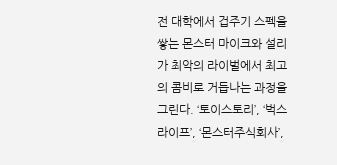전 대학에서 겁주기 스펙을 쌓는 몬스터 마이크와 설리가 최악의 라이벌에서 최고의 콤비로 거듭나는 과정을 그린다. ‘토이스토리’, ‘벅스라이프’, ‘몬스터주식회사’,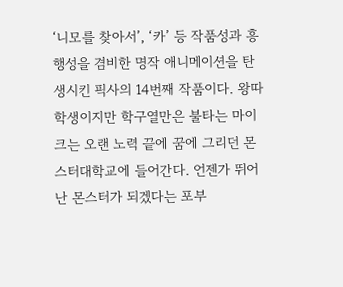‘니모를 찾아서’, ‘카’ 등 작품성과 흥행성을 겸비한 명작 애니메이션을 탄생시킨 픽사의 14번째 작품이다. 왕따 학생이지만 학구열만은 불타는 마이크는 오랜 노력 끝에 꿈에 그리던 몬스터대학교에 들어간다. 언젠가 뛰어난 몬스터가 되겠다는 포부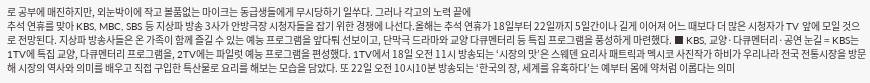로 공부에 매진하지만, 외눈박이에 작고 볼품없는 마이크는 동급생들에게 무시당하기 일쑤다. 그러나 각고의 노력 끝에
추석 연휴를 맞아 KBS, MBC, SBS 등 지상파 방송 3사가 안방극장 시청자들을 잡기 위한 경쟁에 나선다.올해는 추석 연휴가 18일부터 22일까지 5일간이나 길게 이어져 어느 때보다 더 많은 시청자가 TV 앞에 모일 것으로 전망된다. 지상파 방송사들은 온 가족이 함께 즐길 수 있는 예능 프로그램을 앞다퉈 선보이고, 단막극 드라마와 교양 다큐멘터리 등 특집 프로그램을 풍성하게 마련했다. ■ KBS, 교양·다큐멘터리·공연 눈길 = KBS는 1TV에 특집 교양, 다큐멘터리 프로그램을, 2TV에는 파일럿 예능 프로그램을 편성했다. 1TV에서 18일 오전 11시 방송되는 ‘시장의 맛’은 스웨덴 요리사 패트릭과 멕시코 사진작가 하비가 우리나라 전국 전통시장을 방문해 시장의 역사와 의미를 배우고 직접 구입한 특산물로 요리를 해보는 모습을 담았다. 또 22일 오전 10시10분 방송되는 ‘한국의 장, 세계를 유혹하다’는 예부터 몸에 약처럼 이롭다는 의미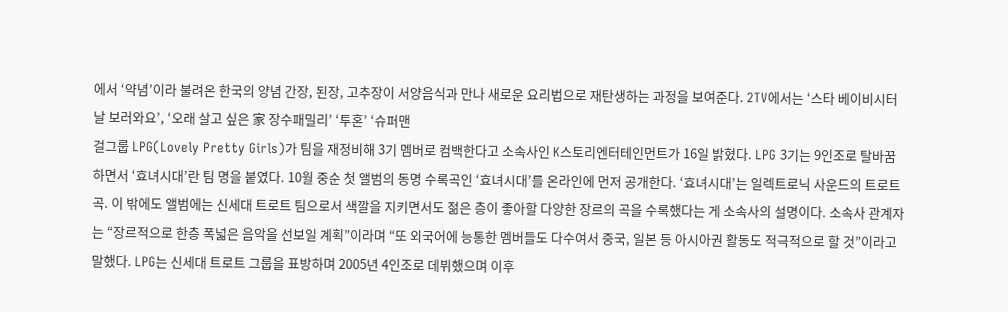에서 ‘약념’이라 불려온 한국의 양념 간장, 된장, 고추장이 서양음식과 만나 새로운 요리법으로 재탄생하는 과정을 보여준다. 2TV에서는 ‘스타 베이비시터 날 보러와요’, ‘오래 살고 싶은 家 장수패밀리’ ‘투혼’ ‘슈퍼맨
걸그룹 LPG(Lovely Pretty Girls)가 팀을 재정비해 3기 멤버로 컴백한다고 소속사인 K스토리엔터테인먼트가 16일 밝혔다. LPG 3기는 9인조로 탈바꿈하면서 ‘효녀시대’란 팀 명을 붙였다. 10월 중순 첫 앨범의 동명 수록곡인 ‘효녀시대’를 온라인에 먼저 공개한다. ‘효녀시대’는 일렉트로닉 사운드의 트로트 곡. 이 밖에도 앨범에는 신세대 트로트 팀으로서 색깔을 지키면서도 젊은 층이 좋아할 다양한 장르의 곡을 수록했다는 게 소속사의 설명이다. 소속사 관계자는 “장르적으로 한층 폭넓은 음악을 선보일 계획”이라며 “또 외국어에 능통한 멤버들도 다수여서 중국, 일본 등 아시아권 활동도 적극적으로 할 것”이라고 말했다. LPG는 신세대 트로트 그룹을 표방하며 2005년 4인조로 데뷔했으며 이후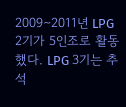2009∼2011년 LPG 2기가 5인조로 활동했다. LPG 3기는 추석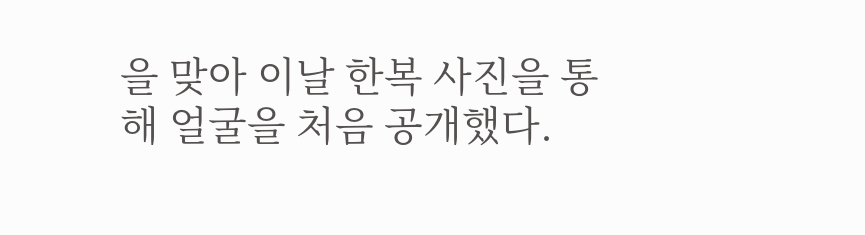을 맞아 이날 한복 사진을 통해 얼굴을 처음 공개했다.